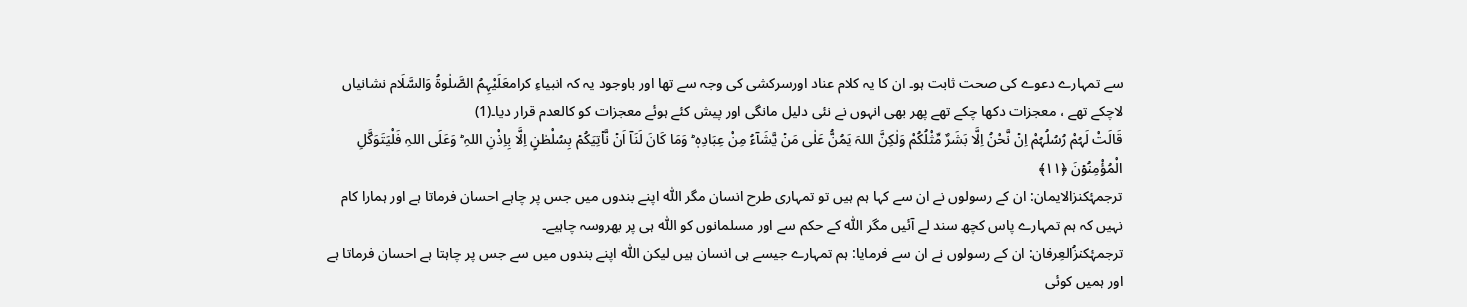سے تمہارے دعوے کی صحت ثابت ہو۔ ان کا یہ کلام عناد اورسرکشی کی وجہ سے تھا اور باوجود یہ کہ انبیاءِ کرامعَلَیْہِمُ الصَّلٰوۃُ وَالسَّلَام نشانیاں لاچکے تھے ، معجزات دکھا چکے تھے پھر بھی انہوں نے نئی دلیل مانگی اور پیش کئے ہوئے معجزات کو کالعدم قرار دیا۔(1)
قَالَتْ لَہُمْ رُسُلُہُمْ اِنۡ نَّحْنُ اِلَّا بَشَرٌ مِّثْلُکُمْ وَلٰکِنَّ اللہَ یَمُنُّ عَلٰی مَنۡ یَّشَآءُ مِنْ عِبَادِہٖ ؕ وَمَا کَانَ لَنَاۤ اَنۡ نَّاۡتِیَکُمۡ بِسُلْطٰنٍ اِلَّا بِاِذْنِ اللہِ ؕ وَعَلَی اللہِ فَلْیَتَوَکَّلِ الْمُؤْمِنُوۡنَ ﴿۱۱﴾
ترجمۂکنزالایمان: ان کے رسولوں نے ان سے کہا ہم ہیں تو تمہاری طرح انسان مگر اللّٰہ اپنے بندوں میں جس پر چاہے احسان فرماتا ہے اور ہمارا کام نہیں کہ ہم تمہارے پاس کچھ سند لے آئیں مگر اللّٰہ کے حکم سے اور مسلمانوں کو اللّٰہ ہی پر بھروسہ چاہیے۔
ترجمۂکنزُالعِرفان: ان کے رسولوں نے ان سے فرمایا: ہم تمہارے جیسے ہی انسان ہیں لیکن اللّٰہ اپنے بندوں میں سے جس پر چاہتا ہے احسان فرماتا ہے اور ہمیں کوئی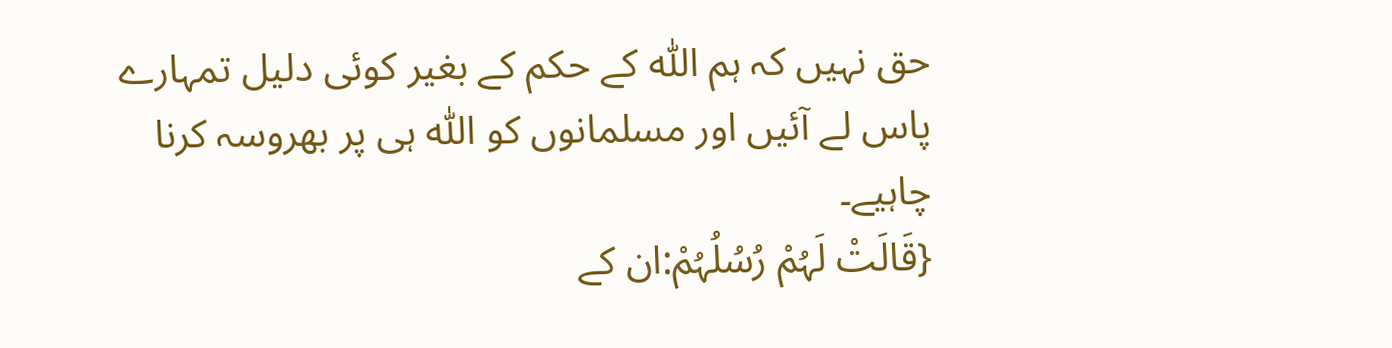حق نہیں کہ ہم اللّٰہ کے حکم کے بغیر کوئی دلیل تمہارے پاس لے آئیں اور مسلمانوں کو اللّٰہ ہی پر بھروسہ کرنا چاہیے۔
{قَالَتْ لَہُمْ رُسُلُہُمْ:ان کے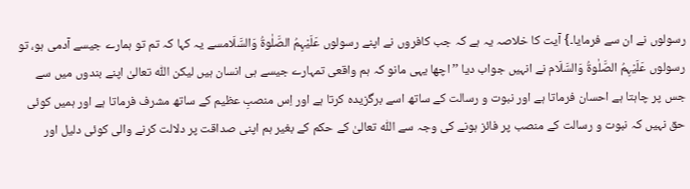رسولوں نے ان سے فرمایا۔} آیت کا خلاصہ یہ ہے کہ جب کافروں نے اپنے رسولوں عَلَیْہِمُ الصَّلٰوۃُ وَالسَّلَامسے یہ کہا کہ تم تو ہمارے جیسے آدمی ہو، تو رسولوں عَلَیْہِمُ الصَّلٰوۃُ وَالسَّلَام نے انہیں جواب دیا ’’ اچھا یہی مانو کہ ہم واقعی تمہارے جیسے ہی انسان ہیں لیکن اللّٰہ تعالیٰ اپنے بندوں میں سے جس پر چاہتا ہے احسان فرماتا ہے اور نبوت و رسالت کے ساتھ اسے برگزیدہ کرتا ہے اور اِس منصبِ عظیم کے ساتھ مشرف فرماتا ہے اور ہمیں کوئی حق نہیں کہ نبوت و رسالت کے منصب پر فائز ہونے کی وجہ سے اللّٰہ تعالیٰ کے حکم کے بغیر ہم اپنی صداقت پر دلالت کرنے والی کوئی دلیل اور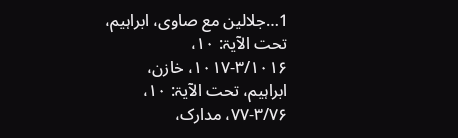1…جلالین مع صاوی، ابراہیم، تحت الآیۃ: ۱۰، ۳/۱۰۱۶-۱۰۱۷، خازن، ابراہیم، تحت الآیۃ: ۱۰، ۳/۷۶-۷۷، مدارک،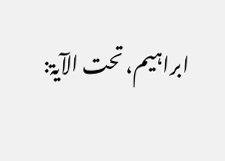ابراہیم، تحت الآیۃ: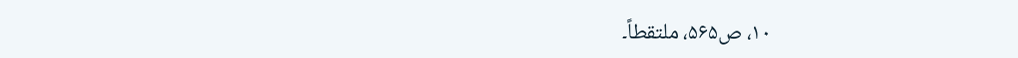۱۰، ص۵۶۵، ملتقطاً۔